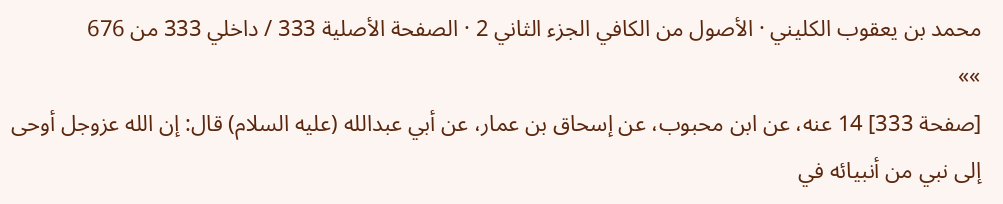محمد بن يعقوب الكليني · الأصول من الكافي الجزء الثاني 2 · الصفحة الأصلية 333 / داخلي 333 من 676
»»
[صفحة 333] 14 عنه، عن ابن محبوب، عن إسحاق بن عمار، عن أبي عبدالله (عليه السلام) قال: إن الله عزوجل أوحى إلى نبي من أنبيائه في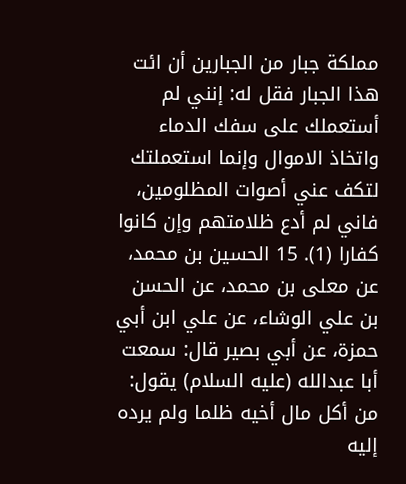مملكة جبار من الجبارين أن ائت هذا الجبار فقل له: إنني لم أستعملك على سفك الدماء واتخاذ الاموال وإنما استعملتك لتكف عني أصوات المظلومين، فاني لم أدع ظلامتهم وإن كانوا كفارا (1). 15 الحسين بن محمد، عن معلى بن محمد، عن الحسن بن علي الوشاء، عن علي ابن أبي حمزة، عن أبي بصير قال: سمعت أبا عبدالله (عليه السلام) يقول: من أكل مال أخيه ظلما ولم يرده إليه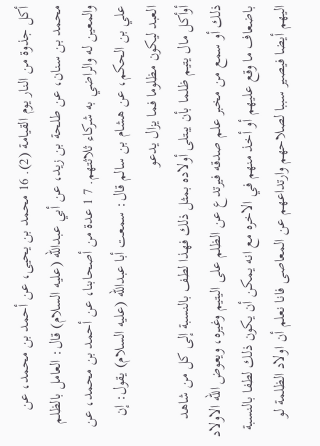أكل جذوة من النار يوم القيامة (2). 16 محمد بن يحيى، عن أحمد بن محمد، عن محمد بن سنان، عن طلحة بن زيد، عن أبي عبدالله (عليه السلام) قال: العامل بالظلم والمعين له والراضي به شركاء ثلاثتهم. 7 1 عدة من أصحابنا، عن أحمد بن محمد، عن علي بن الحكم، عن هشام بن سالم قال: سمعت أبا عبدالله (عليه السلام) يقول: إن العبد ليكون مظلوما فما يزال يدعو
أوأكل مال يتيم ظلما بأن يبتلى أولاده بمثل ذلك فهذا لطف بالنسبة إلى كل من شاهد ذلك أو سمع من مخبر علم صدقه فيرتدع عن الظلم على اليتيم وغيره، ويعوض الله الاولاد باضعاف ما وقع عليهم أو أخذ منهم في الاخره مع انه يمكن أن يكون ذلك لطفا بالنسبة اليهم أيضا فيصير سببا لصلاحهم وارتداعهم عن المعاصى فانا نعلم أن اولاد الظلمة لو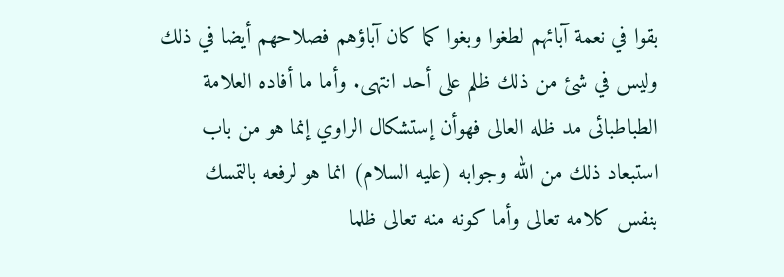بقوا في نعمة آبائهم لطغوا وبغوا كما كان آباؤهم فصلاحهم أيضا في ذلك وليس في شئ من ذلك ظلم على أحد انتهى. وأما ما أفاده العلامة الطباطبائى مد ظله العالى فهوأن إستشكال الراوي إنما هو من باب استبعاد ذلك من الله وجوابه (عليه السلام) انما هو لرفعه بالتمسك بنفس كلامه تعالى وأما كونه منه تعالى ظلما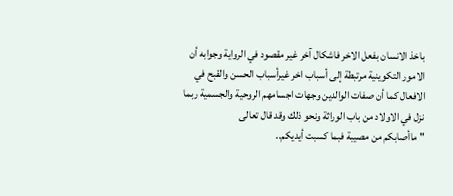باخذ الانسان بفعل الاخر فاشكال آخر غير مقصود في الرواية وجوابه أن الامور التكوينية مرتبطة إلى أسباب اخر غيرأسباب الحسن والقبح في الافعال كما أن صفات الوالدين وجهات اجسامهم الروحية والجسمية ربما نزل في الاولاد من باب الوراثة ونحو ذلك وقد قال تعالى
" ماأصابكم من مصيبة فبما كسبت أيديكم..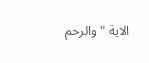الاية " والرحم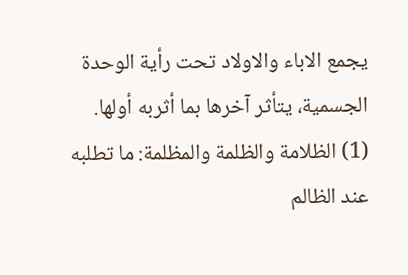يجمع الاباء والاولاد تحت رأية الوحدة الجسمية، يتأثر آخرها بما أثربه أولها.
(1) الظلامة والظلمة والمظلمة: ما تطلبه عند الظالم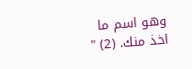وهو اسم ما اخذ منك. (2) "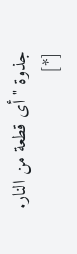جذوة " أى قطعة من النار. [*]